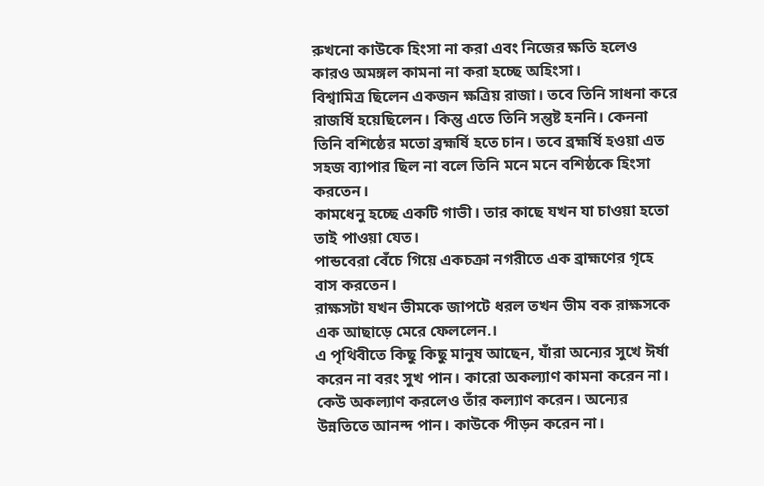রুখনো কাউকে হিংসা না করা এবং নিজের ক্ষতি হলেও কারও অমঙ্গল কামনা না করা হচ্ছে অহিংসা।
বিশ্বামিত্র ছিলেন একজন ক্ষত্রিয় রাজা। তবে তিনি সাধনা করে রাজর্ষি হয়েছিলেন। কিন্তু এতে তিনি সন্তুষ্ট হননি। কেননা তিনি বশিষ্ঠের মতো ব্রহ্মর্ষি হতে চান। তবে ব্রহ্মর্ষি হওয়া এত সহজ ব্যাপার ছিল না বলে তিনি মনে মনে বশিষ্ঠকে হিংসা করতেন।
কামধেনু হচ্ছে একটি গাভী। তার কাছে যখন যা চাওয়া হতো তাই পাওয়া যেত।
পান্ডবেরা বেঁচে গিয়ে একচক্রা নগরীতে এক ব্রাহ্মণের গৃহে বাস করতেন।
রাক্ষসটা যখন ভীমকে জাপটে ধরল তখন ভীম বক রাক্ষসকে এক আছাড়ে মেরে ফেললেন.।
এ পৃথিবীতে কিছু কিছু মানুষ আছেন, যাঁরা অন্যের সুখে ঈর্ষা করেন না বরং সুখ পান। কারো অকল্যাণ কামনা করেন না। কেউ অকল্যাণ করলেও তাঁর কল্যাণ করেন। অন্যের উন্নতিতে আনন্দ পান। কাউকে পীড়ন করেন না।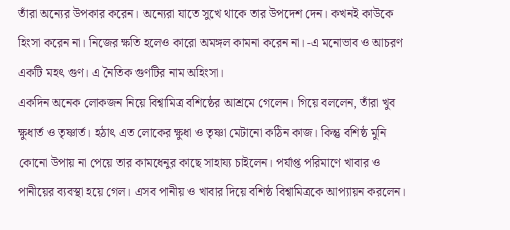তাঁরা অন্যের উপকার করেন। অন্যেরা যাতে সুখে থাকে তার উপদেশ দেন। কখনই কাউকে হিংসা করেন না। নিজের ক্ষতি হলেও কারো অমঙ্গল কামনা করেন না। -এ মনোভাব ও আচরণ একটি মহৎ গুণ। এ নৈতিক গুণটির নাম অহিংসা।
একদিন অনেক লোকজন নিয়ে বিশ্বামিত্র বশিষ্ঠের আশ্রমে গেলেন। গিয়ে বললেন, তাঁরা খুব ক্ষুধার্ত ও তৃষ্ণার্ত। হঠাৎ এত লোকের ক্ষুধা ও তৃষ্ণা মেটানো কঠিন কাজ। কিন্তু বশিষ্ঠ মুনি কোনো উপায় না পেয়ে তার কামধেনুর কাছে সাহায্য চাইলেন। পর্যাপ্ত পরিমাণে খাবার ও পানীয়ের ব্যবস্থা হয়ে গেল। এসব পানীয় ও খাবার দিয়ে বশিষ্ঠ বিশ্বামিত্রকে আপ্যায়ন করলেন।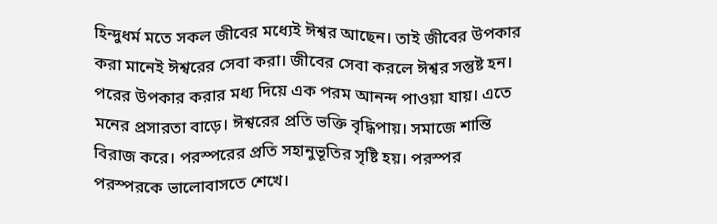হিন্দুধর্ম মতে সকল জীবের মধ্যেই ঈশ্বর আছেন। তাই জীবের উপকার করা মানেই ঈশ্বরের সেবা করা। জীবের সেবা করলে ঈশ্বর সন্তুষ্ট হন। পরের উপকার করার মধ্য দিয়ে এক পরম আনন্দ পাওয়া যায়। এতে মনের প্রসারতা বাড়ে। ঈশ্বরের প্রতি ভক্তি বৃদ্ধিপায়। সমাজে শান্তি বিরাজ করে। পরস্পরের প্রতি সহানুভূতির সৃষ্টি হয়। পরস্পর পরস্পরকে ভালোবাসতে শেখে।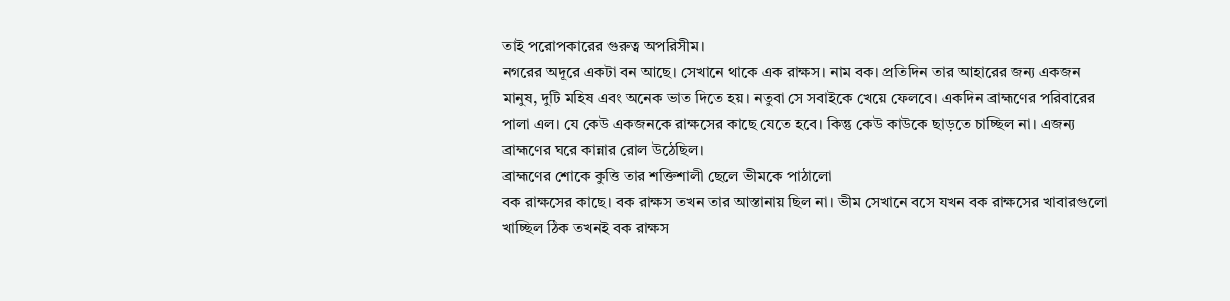তাই পরোপকারের গুরুত্ব অপরিসীম।
নগরের অদূরে একটা বন আছে। সেখানে থাকে এক রাক্ষস। নাম বক। প্রতিদিন তার আহারের জন্য একজন মানুষ, দুটি মহিষ এবং অনেক ভাত দিতে হয়। নতুবা সে সবাইকে খেয়ে ফেলবে। একদিন ব্রাহ্মণের পরিবারের পালা এল। যে কেউ একজনকে রাক্ষসের কাছে যেতে হবে। কিন্তু কেউ কাউকে ছাড়তে চাচ্ছিল না। এজন্য ব্রাহ্মণের ঘরে কান্নার রোল উঠেছিল।
ব্রাহ্মণের শোকে কুত্তি তার শক্তিশালী ছেলে ভীমকে পাঠালো
বক রাক্ষসের কাছে। বক রাক্ষস তখন তার আস্তানায় ছিল না। ভীম সেখানে বসে যখন বক রাক্ষসের খাবারগুলো খাচ্ছিল ঠিক তখনই বক রাক্ষস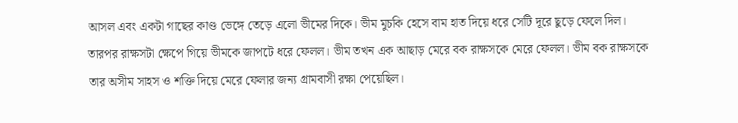আসল এবং একটা গাছের কাণ্ড ভেঙ্গে তেড়ে এলো ভীমের দিকে। ভীম মুচকি হেসে বাম হাত দিয়ে ধরে সেটি দূরে ছুড়ে ফেলে দিল। তারপর রাক্ষসটা ক্ষেপে গিয়ে ভীমকে জাপটে ধরে ফেলল। ভীম তখন এক আছাড় মেরে বক রাক্ষসকে মেরে ফেলল। ভীম বক রাক্ষসকে তার অসীম সাহস ও শক্তি দিয়ে মেরে ফেলার জন্য গ্রামবাসী রক্ষা পেয়েছিল।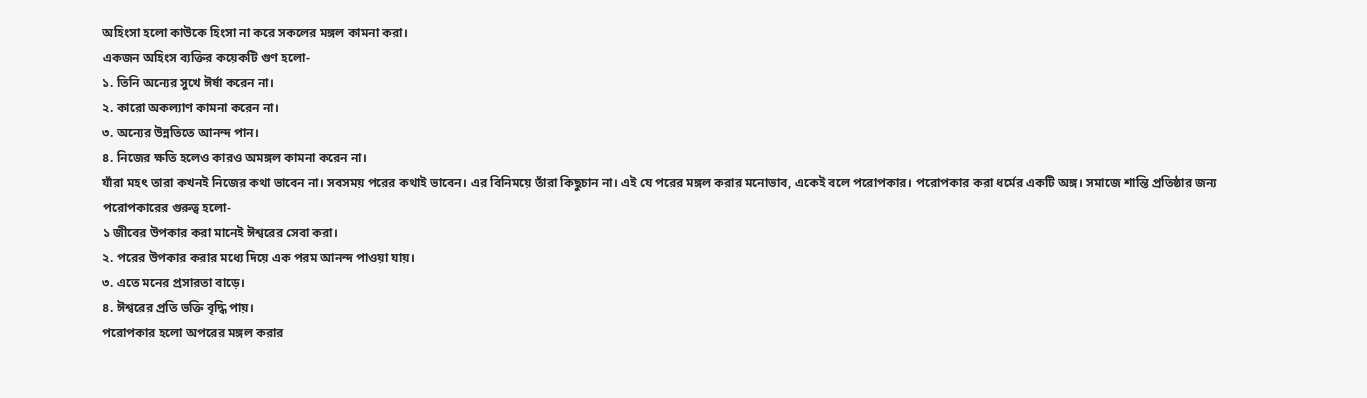অহিংসা হলো কাউকে হিংসা না করে সকলের মঙ্গল কামনা করা।
একজন অহিংস ব্যক্তির কয়েকটি গুণ হলো-
১. তিনি অন্যের সুখে ঈর্ষা করেন না।
২. কারো অকল্যাণ কামনা করেন না।
৩. অন্যের উন্নতিতে আনন্দ পান।
৪. নিজের ক্ষতি হলেও কারও অমঙ্গল কামনা করেন না।
যাঁরা মহৎ তারা কখনই নিজের কথা ভাবেন না। সবসময় পরের কথাই ভাবেন। এর বিনিময়ে তাঁরা কিছুচান না। এই যে পরের মঙ্গল করার মনোভাব, একেই বলে পরোপকার। পরোপকার করা ধর্মের একটি অঙ্গ। সমাজে শান্তি প্রতিষ্ঠার জন্য পরোপকারের গুরুত্ব হলো-
১ জীবের উপকার করা মানেই ঈশ্বরের সেবা করা।
২. পরের উপকার করার মধ্যে দিয়ে এক পরম আনন্দ পাওয়া যায়।
৩. এতে মনের প্রসারতা বাড়ে।
৪. ঈশ্বরের প্রতি ভক্তি বৃদ্ধি পায়।
পরোপকার হলো অপরের মঙ্গল করার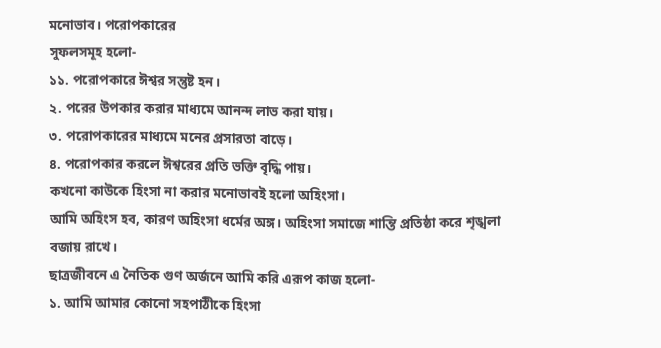মনোভাব। পরোপকারের
সুফলসমূহ হলো-
১১. পরোপকারে ঈশ্বর সন্তুষ্ট হন।
২. পরের উপকার করার মাধ্যমে আনন্দ লাভ করা যায়।
৩. পরোপকারের মাধ্যমে মনের প্রসারতা বাড়ে।
৪. পরোপকার করলে ঈশ্বরের প্রতি ভক্তি বৃদ্ধি পায়।
কখনো কাউকে হিংসা না করার মনোভাবই হলো অহিংসা।
আমি অহিংস হব, কারণ অহিংসা ধর্মের অঙ্গ। অহিংসা সমাজে শান্তি প্রতিষ্ঠা করে শৃঙ্খলা বজায় রাখে।
ছাত্রজীবনে এ নৈতিক গুণ অর্জনে আমি করি এরূপ কাজ হলো-
১. আমি আমার কোনো সহপাঠীকে হিংসা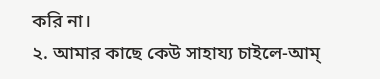করি না।
২. আমার কাছে কেউ সাহায্য চাইলে-আম্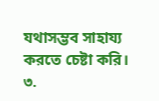যথাসম্ভব সাহায্য করতে চেষ্টা করি।
৩.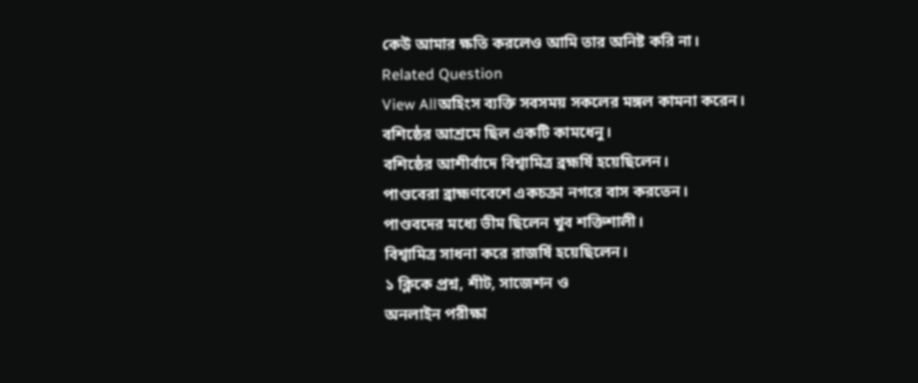কেউ আমার ক্ষতি করলেও আমি তার অনিষ্ট করি না।
Related Question
View Allঅহিংস ব্যক্তি সবসময় সকলের মঙ্গল কামনা করেন।
বশিষ্ঠের আশ্রমে ছিল একটি কামধেনু।
বশিষ্ঠের আশীর্বাদে বিশ্বামিত্র ব্রহ্মর্ষি হয়েছিলেন।
পাণ্ডবেরা ব্রাহ্মণবেশে একচক্রা নগরে বাস করতেন।
পাণ্ডবদের মধ্যে ভীম ছিলেন খুব শক্তিশালী।
বিশ্বামিত্র সাধনা করে রাজর্ষি হয়েছিলেন।
১ ক্লিকে প্রশ্ন, শীট, সাজেশন ও
অনলাইন পরীক্ষা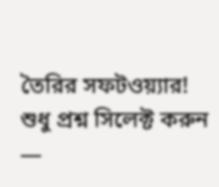তৈরির সফটওয়্যার!
শুধু প্রশ্ন সিলেক্ট করুন —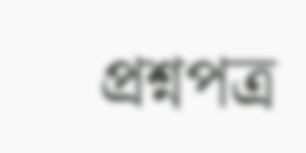প্রশ্নপত্র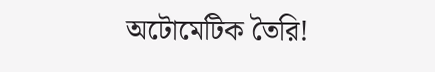অটোমেটিক তৈরি!